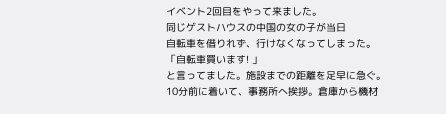イベント2回目をやって来ました。
同じゲストハウスの中国の女の子が当日
自転車を借りれず、行けなくなってしまった。
「自転車買います! 」
と言ってました。施設までの距離を足早に急ぐ。
10分前に着いて、事務所へ挨拶。倉庫から機材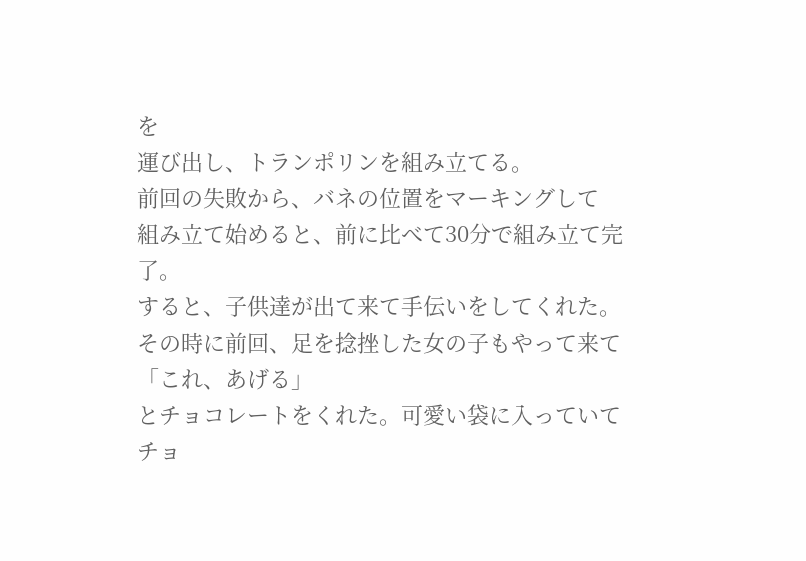を
運び出し、トランポリンを組み立てる。
前回の失敗から、バネの位置をマーキングして
組み立て始めると、前に比べて30分で組み立て完了。
すると、子供達が出て来て手伝いをしてくれた。
その時に前回、足を捻挫した女の子もやって来て
「これ、あげる」
とチョコレートをくれた。可愛い袋に入っていて
チョ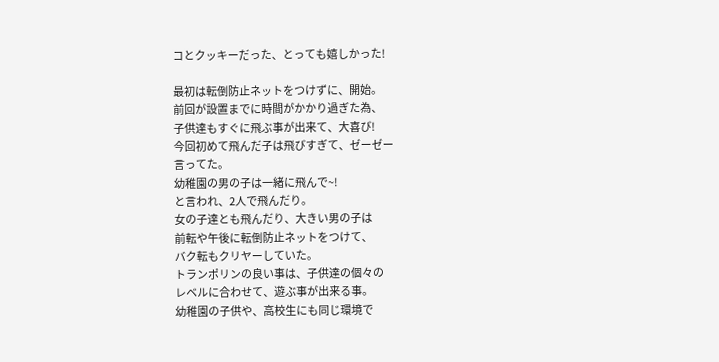コとクッキーだった、とっても嬉しかった!

最初は転倒防止ネットをつけずに、開始。
前回が設置までに時間がかかり過ぎた為、
子供達もすぐに飛ぶ事が出来て、大喜び!
今回初めて飛んだ子は飛びすぎて、ゼーゼー
言ってた。
幼稚園の男の子は一緒に飛んで~!
と言われ、2人で飛んだり。
女の子達とも飛んだり、大きい男の子は
前転や午後に転倒防止ネットをつけて、
バク転もクリヤーしていた。
トランポリンの良い事は、子供達の個々の
レベルに合わせて、遊ぶ事が出来る事。
幼稚園の子供や、高校生にも同じ環境で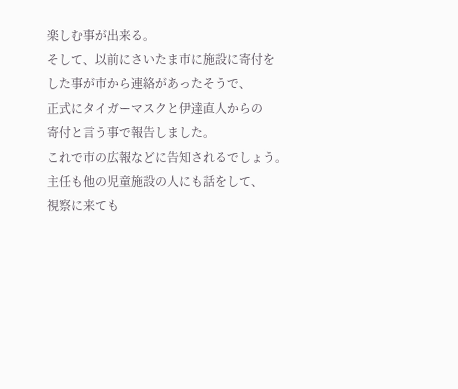楽しむ事が出来る。
そして、以前にさいたま市に施設に寄付を
した事が市から連絡があったそうで、
正式にタイガーマスクと伊達直人からの
寄付と言う事で報告しました。
これで市の広報などに告知されるでしょう。
主任も他の児童施設の人にも話をして、
視察に来ても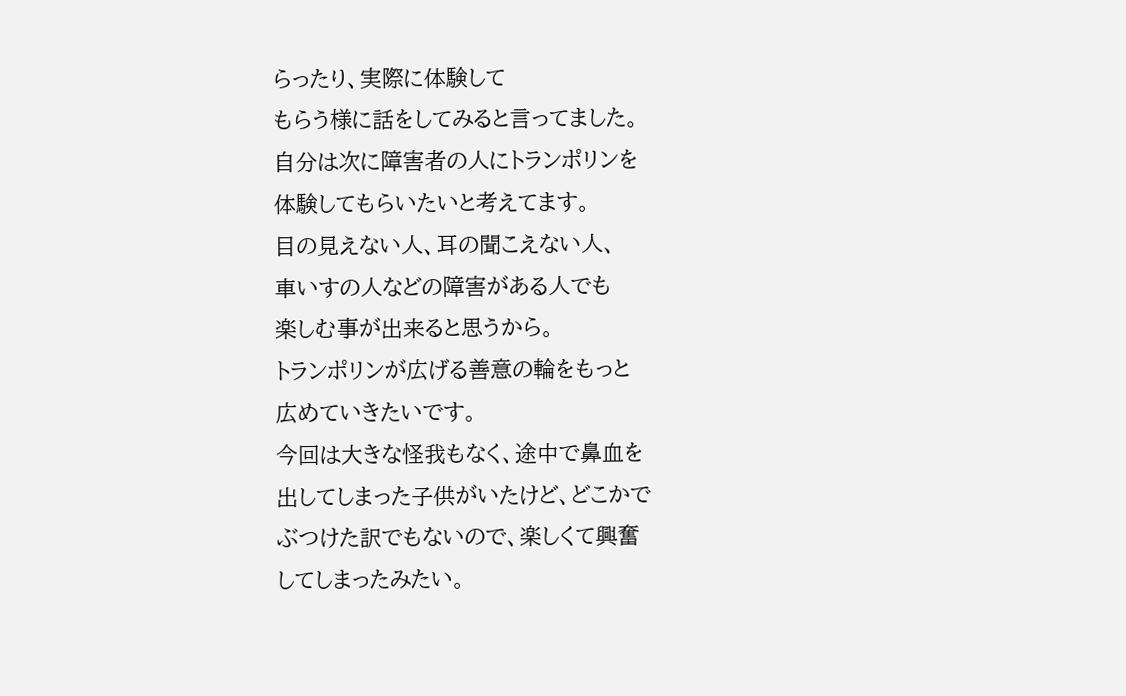らったり、実際に体験して
もらう様に話をしてみると言ってました。
自分は次に障害者の人にトランポリンを
体験してもらいたいと考えてます。
目の見えない人、耳の聞こえない人、
車いすの人などの障害がある人でも
楽しむ事が出来ると思うから。
トランポリンが広げる善意の輪をもっと
広めていきたいです。
今回は大きな怪我もなく、途中で鼻血を
出してしまった子供がいたけど、どこかで
ぶつけた訳でもないので、楽しくて興奮
してしまったみたい。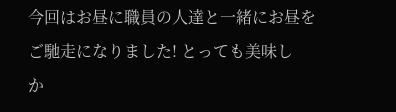今回はお昼に職員の人達と一緒にお昼を
ご馳走になりました! とっても美味し
か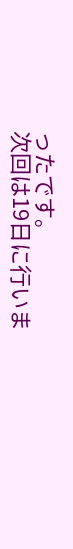ったです。
次回は19日に行いま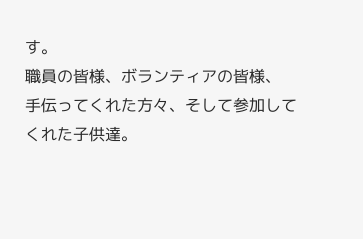す。
職員の皆様、ボランティアの皆様、
手伝ってくれた方々、そして参加して
くれた子供達。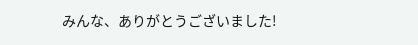みんな、ありがとうございました!